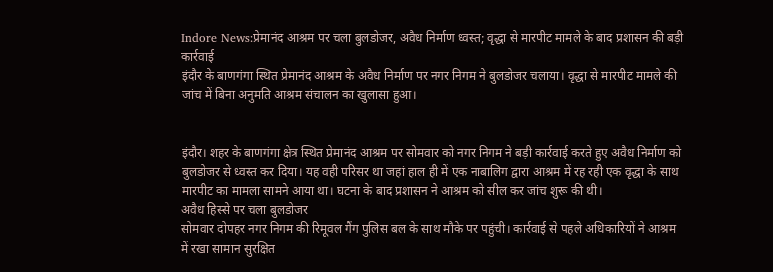Indore News:प्रेमानंद आश्रम पर चला बुलडोजर, अवैध निर्माण ध्वस्त; वृद्धा से मारपीट मामले के बाद प्रशासन की बड़ी कार्रवाई
इंदौर के बाणगंगा स्थित प्रेमानंद आश्रम के अवैध निर्माण पर नगर निगम ने बुलडोजर चलाया। वृद्धा से मारपीट मामले की जांच में बिना अनुमति आश्रम संचालन का खुलासा हुआ।


इंदौर। शहर के बाणगंगा क्षेत्र स्थित प्रेमानंद आश्रम पर सोमवार को नगर निगम ने बड़ी कार्रवाई करते हुए अवैध निर्माण को बुलडोजर से ध्वस्त कर दिया। यह वही परिसर था जहां हाल ही में एक नाबालिग द्वारा आश्रम में रह रही एक वृद्धा के साथ मारपीट का मामला सामने आया था। घटना के बाद प्रशासन ने आश्रम को सील कर जांच शुरू की थी।
अवैध हिस्से पर चला बुलडोजर
सोमवार दोपहर नगर निगम की रिमूवल गैंग पुलिस बल के साथ मौके पर पहुंची। कार्रवाई से पहले अधिकारियों ने आश्रम में रखा सामान सुरक्षित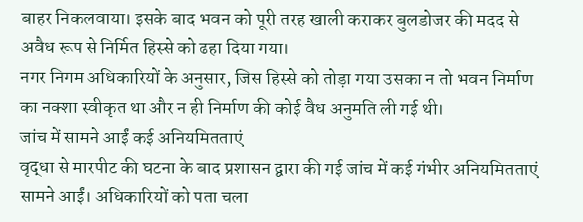बाहर निकलवाया। इसके बाद भवन को पूरी तरह खाली कराकर बुलडोजर की मदद से अवैध रूप से निर्मित हिस्से को ढहा दिया गया।
नगर निगम अधिकारियों के अनुसार, जिस हिस्से को तोड़ा गया उसका न तो भवन निर्माण का नक्शा स्वीकृत था और न ही निर्माण की कोई वैध अनुमति ली गई थी।
जांच में सामने आईं कई अनियमितताएं
वृद्धा से मारपीट की घटना के बाद प्रशासन द्वारा की गई जांच में कई गंभीर अनियमितताएं सामने आईं। अधिकारियों को पता चला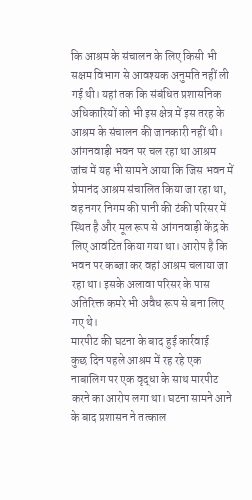कि आश्रम के संचालन के लिए किसी भी सक्षम विभाग से आवश्यक अनुमति नहीं ली गई थी। यहां तक कि संबंधित प्रशासनिक अधिकारियों को भी इस क्षेत्र में इस तरह के आश्रम के संचालन की जानकारी नहीं थी।
आंगनवाड़ी भवन पर चल रहा था आश्रम
जांच में यह भी सामने आया कि जिस भवन में प्रेमानंद आश्रम संचालित किया जा रहा था, वह नगर निगम की पानी की टंकी परिसर में स्थित है और मूल रूप से आंगनवाड़ी केंद्र के लिए आवंटित किया गया था। आरोप है कि भवन पर कब्जा कर वहां आश्रम चलाया जा रहा था। इसके अलावा परिसर के पास अतिरिक्त कमरे भी अवैध रूप से बना लिए गए थे।
मारपीट की घटना के बाद हुई कार्रवाई
कुछ दिन पहले आश्रम में रह रहे एक नाबालिग पर एक वृद्धा के साथ मारपीट करने का आरोप लगा था। घटना सामने आने के बाद प्रशासन ने तत्काल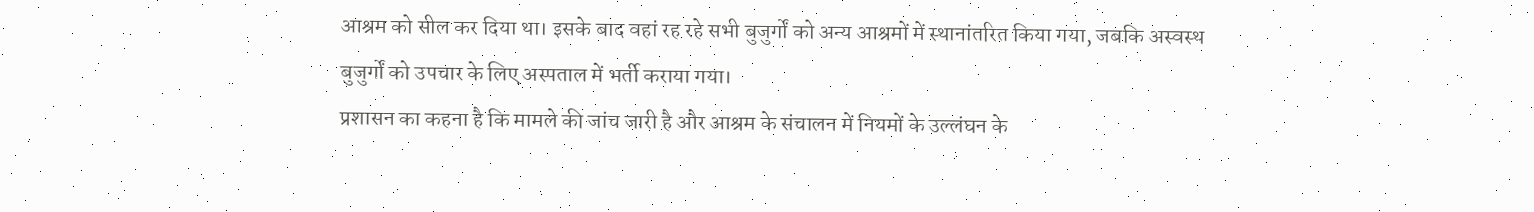आश्रम को सील कर दिया था। इसके बाद वहां रह रहे सभी बुजुर्गों को अन्य आश्रमों में स्थानांतरित किया गया, जबकि अस्वस्थ बुजुर्गों को उपचार के लिए अस्पताल में भर्ती कराया गया।
प्रशासन का कहना है कि मामले की जांच जारी है और आश्रम के संचालन में नियमों के उल्लंघन के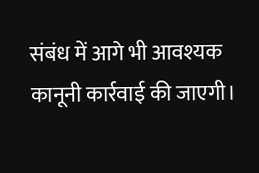संबंध में आगे भी आवश्यक कानूनी कार्रवाई की जाएगी।